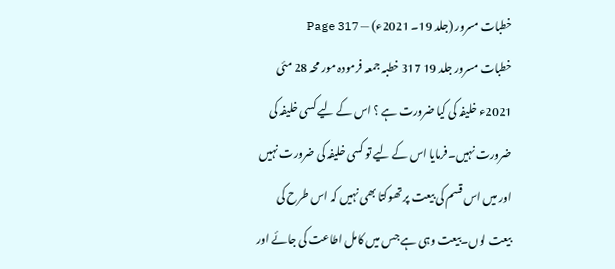خطبات مسرور (جلد 19۔ 2021ء) — Page 317
خطبات مسرور جلد 19 317 خطبہ جمعہ فرمودہ مور محہ 28 مئی 2021ء خلیفہ کی کیا ضرورت ہے ؟ اس کے لیے کسی خلیفہ کی ضرورت نہیں۔فرمایا اس کے لیے تو کسی خلیفہ کی ضرورت نہیں اور میں اس قسم کی بیعت پر تھوکتا بھی نہیں کہ اس طرح کی بیعت لوں۔بیعت وہی ہے جس میں کامل اطاعت کی جائے اور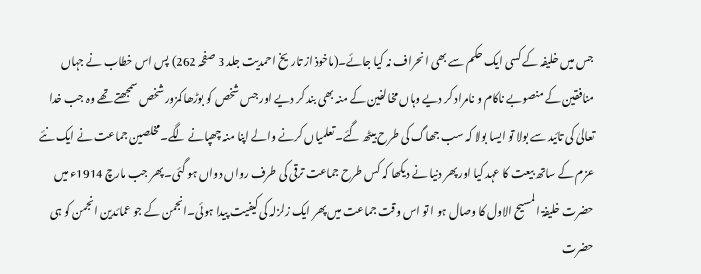جس میں خلیفہ کے کسی ایک حکم سے بھی انحراف نہ کیا جائے۔(ماخوذ از تاریخ احمدیت جلد 3 صفحہ 262) پس اس خطاب نے جہاں منافقین کے منصوبے ناکام و نامراد کر دیے وہاں مخالفین کے منہ بھی بند کر دیے اور جس شخص کو بوڑھا کمزور شخص سمجھتے تھے وہ جب خدا تعالیٰ کی تائید سے بولا تو ایسا بولا کہ سب جھاگ کی طرح بیٹھ گئے۔تعلمیاں کرنے والے اپنا منہ چھپانے لگے۔مخلصین جماعت نے ایک نئے عزم کے ساتھ بیعت کا عہد کیا اور پھر دنیا نے دیکھا کہ کس طرح جماعت ترقی کی طرف رواں دواں ہو گئی۔پھر جب مارچ 1914ء میں حضرت خلیفۃ المسیح الاول کا وصال ہو ا تو اس وقت جماعت میں پھر ایک زلزلہ کی کیفیت پیدا ہوئی۔انجمن کے جو عمائدین انجمن کو ہی حضرت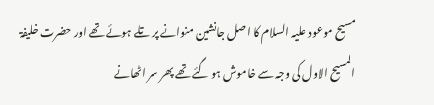مسیح موعود علیہ السلام کا اصل جانشین منوانے پر تلے ہوئے تھے اور حضرت خلیفۃ المسیح الاول کی وجہ سے خاموش ہو گئے تھے پھر سر اٹھانے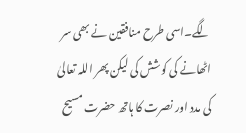لگے۔اسی طرح منافقین نے بھی سر اٹھانے کی کوشش کی لیکن پھر اللہ تعالیٰ کی مدد اور نصرت کا ہاتھ حضرت مسیح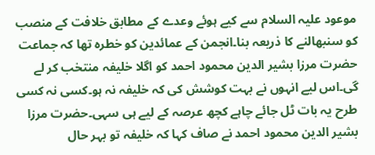موعود علیہ السلام سے کیے ہوئے وعدے کے مطابق خلافت کے منصب کو سنبھالنے کا ذریعہ بنا۔انجمن کے عمائدین کو خطرہ تھا کہ جماعت حضرت مرزا بشیر الدین محمود احمد کو اگلا خلیفہ منتخب کر لے گی۔اس لیے انہوں نے بہت کوشش کی کہ خلیفہ نہ ہو۔کسی نہ کسی طرح یہ بات ٹل جائے چاہے کچھ عرصہ کے لیے ہی سہی۔حضرت مرزا بشیر الدین محمود احمد نے صاف کہا کہ خلیفہ تو بہر حال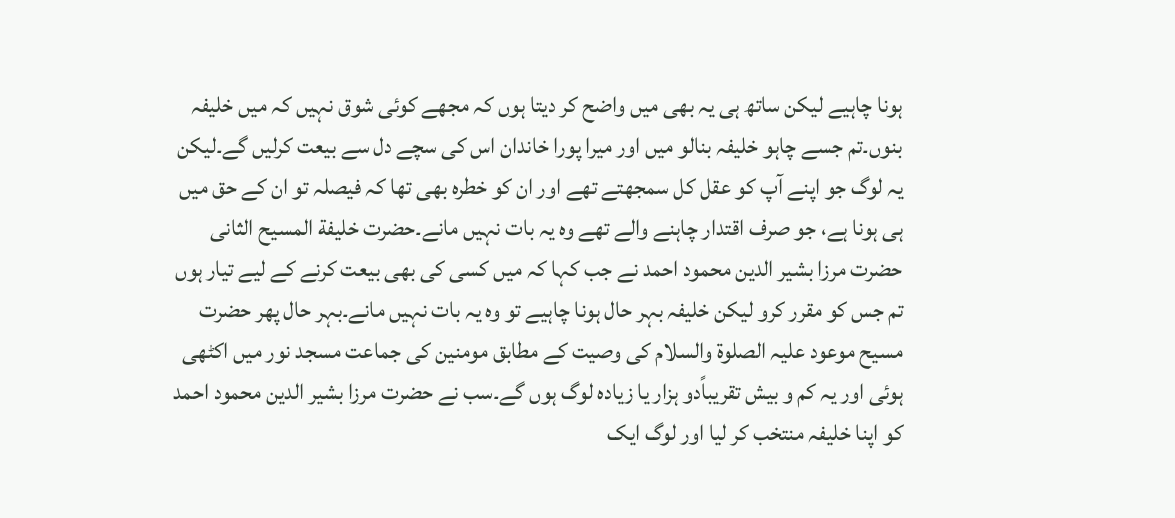ہونا چاہیے لیکن ساتھ ہی یہ بھی میں واضح کر دیتا ہوں کہ مجھے کوئی شوق نہیں کہ میں خلیفہ بنوں۔تم جسے چاہو خلیفہ بنالو میں اور میرا پورا خاندان اس کی سچے دل سے بیعت کرلیں گے۔لیکن یہ لوگ جو اپنے آپ کو عقل کل سمجھتے تھے اور ان کو خطرہ بھی تھا کہ فیصلہ تو ان کے حق میں ہی ہونا ہے، جو صرف اقتدار چاہنے والے تھے وہ یہ بات نہیں مانے۔حضرت خلیفة المسیح الثانی حضرت مرزا بشیر الدین محمود احمد نے جب کہا کہ میں کسی کی بھی بیعت کرنے کے لیے تیار ہوں تم جس کو مقرر کرو لیکن خلیفہ بہر حال ہونا چاہیے تو وہ یہ بات نہیں مانے۔بہر حال پھر حضرت مسیح موعود علیہ الصلوۃ والسلام کی وصیت کے مطابق مومنین کی جماعت مسجد نور میں اکٹھی ہوئی اور یہ کم و بیش تقریباًدو ہزار یا زیادہ لوگ ہوں گے۔سب نے حضرت مرزا بشیر الدین محمود احمد کو اپنا خلیفہ منتخب کر لیا اور لوگ ایک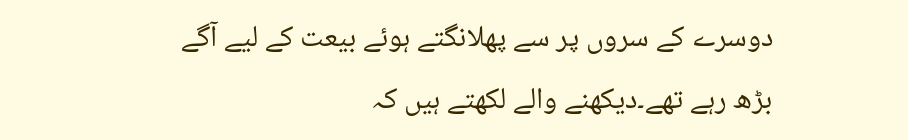دوسرے کے سروں پر سے پھلانگتے ہوئے بیعت کے لیے آگے بڑھ رہے تھے۔دیکھنے والے لکھتے ہیں کہ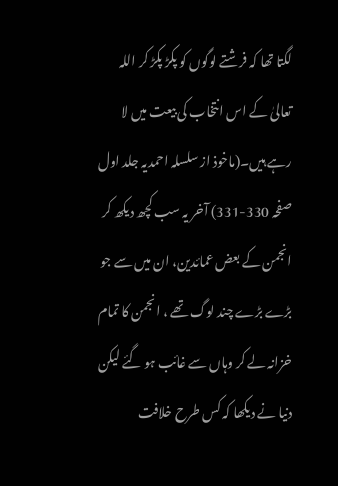لگتا تھا کہ فرشتے لوگوں کو پکڑ پکڑ کر اللہ تعالیٰ کے اس انتخاب کی بیعت میں لا رہے ہیں۔(ماخوذ از سلسلہ احمدیہ جلد اول صفحہ 330-331) آخر یہ سب کچھ دیکھ کر انجمن کے بعض عمائدین، ان میں سے جو بڑے بڑے چند لوگ تھے ، انجمن کا تمام خزانہ لے کر وہاں سے غائب ہو گئے لیکن دنیا نے دیکھا کہ کس طرح خلافت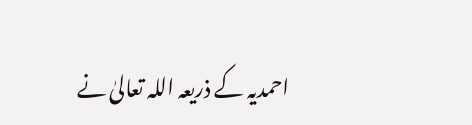احمدیہ کے ذریعہ اللہ تعالیٰ نے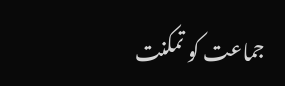جماعت کو تمکنت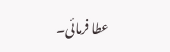عطا فرمائی۔